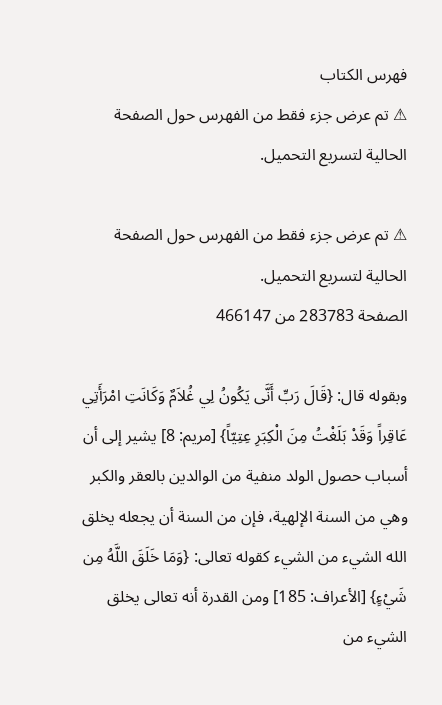فهرس الكتاب
⚠ تم عرض جزء فقط من الفهرس حول الصفحة الحالية لتسريع التحميل.

⚠ تم عرض جزء فقط من الفهرس حول الصفحة الحالية لتسريع التحميل.
الصفحة 283783 من 466147

وبقوله قال: {قَالَ رَبِّ أَنَّى يَكُونُ لِي غُلاَمٌ وَكَانَتِ امْرَأَتِي عَاقِراً وَقَدْ بَلَغْتُ مِنَ الْكِبَرِ عِتِيّاً} [مريم: 8] يشير إلى أن أسباب حصول الولد منفية من الوالدين بالعقر والكبر وهي من السنة الإلهية، فإن من السنة أن يجعله يخلق الله الشيء من الشيء كقوله تعالى: {وَمَا خَلَقَ اللَّهُ مِن شَيْءٍ} [الأعراف: 185] ومن القدرة أنه تعالى يخلق الشيء من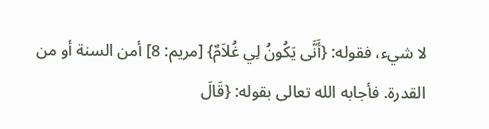لا شيء، فقوله: {أَنَّى يَكُونُ لِي غُلاَمٌ} [مريم: 8] أمن السنة أو من القدرة. فأجابه الله تعالى بقوله: {قَالَ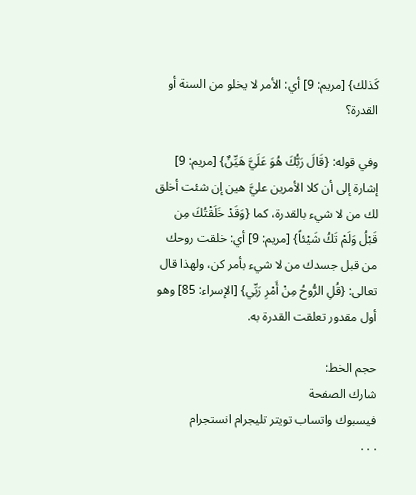كَذلك} [مريم: 9] أي: الأمر لا يخلو من السنة أو القدرة؟

وفي قوله: {قَالَ رَبُّكَ هُوَ عَلَيَّ هَيِّنٌ} [مريم: 9] إشارة إلى أن كلا الأمرين عليَّ هين إن شئت أخلق لك من لا شيء بالقدرة، كما {وَقَدْ خَلَقْتُكَ مِن قَبْلُ وَلَمْ تَكُ شَيْئاً} [مريم: 9] أي: خلقت روحك من قبل جسدك من لا شيء بأمر كن، ولهذا قال تعالى: {قُلِ الرُّوحُ مِنْ أَمْرِ رَبِّي} [الإسراء: 85] وهو أول مقدور تعلقت القدرة به.

حجم الخط:
شارك الصفحة
فيسبوك واتساب تويتر تليجرام انستجرام
. . .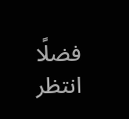فضلًا انتظر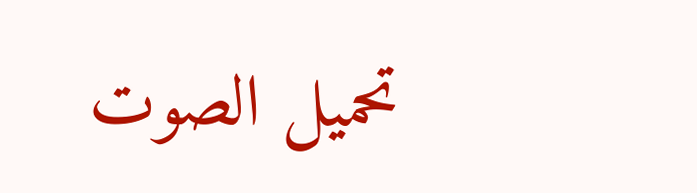تحميل الصوت